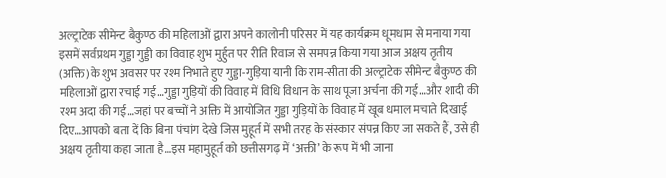अल्ट्राटेक सीमेन्ट बैकुण्ठ की महिलाओं द्वारा अपने कालोनी परिसर में यह कार्यक्रम धूमधाम से मनाया गया इसमें सर्वप्रथम गुड्डा गुड्डी का विवाह शुभ मुर्हुत पर रीति रिवाज से समपन्न किया गया आज अक्षय तृतीय (अक्ति)के शुभ अवसर पर रश्म निभाते हुए गुड्डा-गुड़िया यानी कि राम-सीता की अल्ट्राटेक सीमेन्ट बैकुण्ठ की महिलाओं द्वारा रचाई गई…गुड्डा गुड़ियों की विवाह में विधि विधान के साथ पूजा अर्चना की गई…और शादी की रश्म अदा की गई…जहां पर बच्चों ने अक्ति में आयोजित गुड्डा गुड़ियों के विवाह में खूब धमाल मचाते दिखाई दिए…आपको बता दें कि बिना पंचांग देखे जिस मुहूर्त में सभी तरह के संस्कार संपन्न किए जा सकते हैं, उसे ही अक्षय तृतीया कहा जाता है…इस महामुहूर्त को छत्तीसगढ़ में ‘अक्ती’ के रूप में भी जाना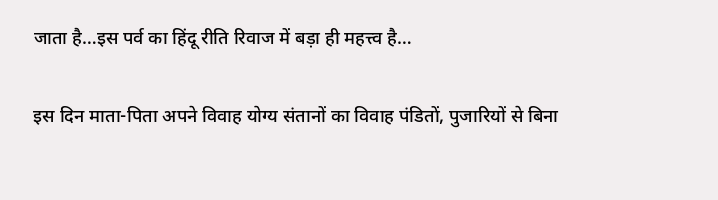जाता है…इस पर्व का हिंदू रीति रिवाज में बड़ा ही महत्त्व है…

इस दिन माता-पिता अपने विवाह योग्य संतानों का विवाह पंडितों, पुजारियों से बिना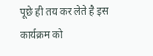पूछे ही तय कर लेते है इस कार्यक्रम को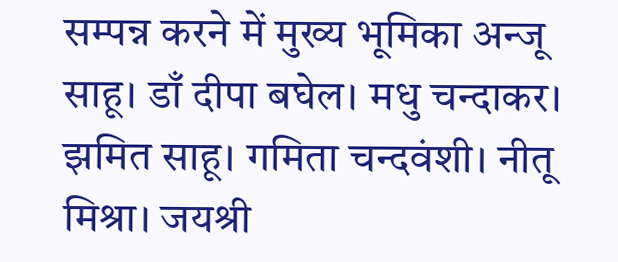सम्पन्न करने में मुख्य भूमिका अन्जू साहू। डाँ दीपा बघेल। मधु चन्दाकर। झमित साहू। गमिता चन्दवंशी। नीतू मिश्रा। जयश्री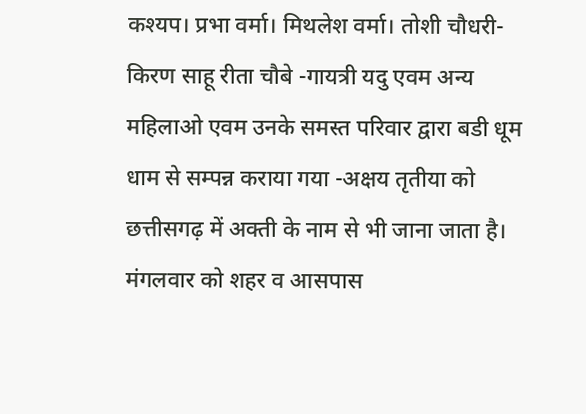कश्यप। प्रभा वर्मा। मिथलेश वर्मा। तोशी चौधरी- किरण साहू रीता चौबे -गायत्री यदु एवम अन्य महिलाओ एवम उनके समस्त परिवार द्वारा बडी धूम धाम से सम्पन्न कराया गया -अक्षय तृतीया को छत्तीसगढ़ में अक्ती के नाम से भी जाना जाता है। मंगलवार को शहर व आसपास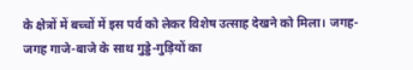के क्षेत्रों में बच्चों में इस पर्व को लेकर विशेष उत्साह देखने को मिला। जगह-जगह गाजे-बाजे के साथ गुड्डे-गुड़ियों का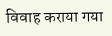विवाह कराया गया